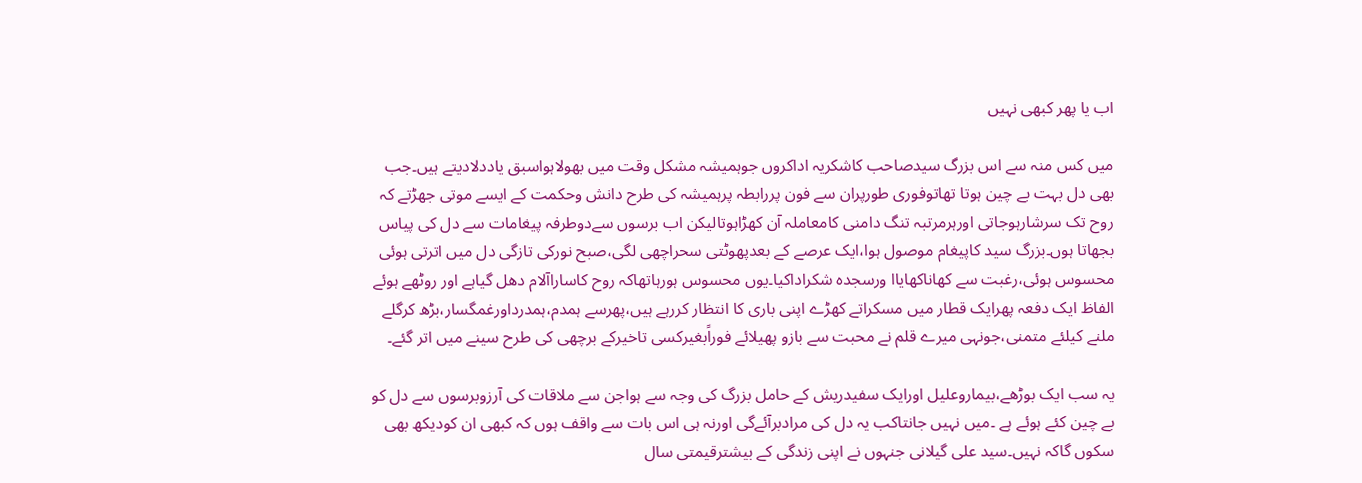اب یا پھر کبھی نہیں

میں کس منہ سے اس بزرگ سیدصاحب کاشکریہ اداکروں جوہمیشہ مشکل وقت میں بھولاہواسبق یاددلادیتے ہیں۔جب بھی دل بہت بے چین ہوتا تھاتوفوری طورپران سے فون پررابطہ پرہمیشہ کی طرح دانش وحکمت کے ایسے موتی جھڑتے کہ روح تک سرشارہوجاتی اورہرمرتبہ تنگ دامنی کامعاملہ آن کھڑاہوتالیکن اب برسوں سےدوطرفہ پیغامات سے دل کی پیاس بجھاتا ہوں۔بزرگ سید کاپیغام موصول ہوا،ایک عرصے کے بعدپھوٹتی سحراچھی لگی،صبح نورکی تازگی دل میں اترتی ہوئی محسوس ہوئی،رغبت سے کھاناکھایاا ورسجدہ شکراداکیا۔یوں محسوس ہورہاتھاکہ روح کاساراآلام دھل گیاہے اور روٹھے ہوئے الفاظ ایک دفعہ پھرایک قطار میں مسکراتے کھڑے اپنی باری کا انتظار کررہے ہیں،پھرسے ہمدم،ہمدرداورغمگسار،بڑھ کرگلے ملنے کیلئے متمنی،جونہی میرے قلم نے محبت سے بازو پھیلائے فوراًبغیرکسی تاخیرکے برچھی کی طرح سینے میں اتر گئے۔

یہ سب ایک بوڑھے،بیماروعلیل اورایک سفیدریش کے حامل بزرگ کی وجہ سے ہواجن سے ملاقات کی آرزوبرسوں سے دل کو بے چین کئے ہوئے ہے ۔میں نہیں جانتاکب یہ دل کی مرادبرآئےگی اورنہ ہی اس بات سے واقف ہوں کہ کبھی ان کودیکھ بھی سکوں گاکہ نہیں۔سید علی گیلانی جنہوں نے اپنی زندگی کے بیشترقیمتی سال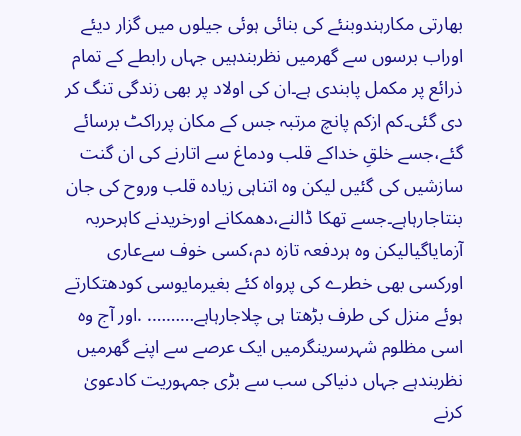بھارتی مکارہندوبنئے کی بنائی ہوئی جیلوں میں گزار دیئے اوراب برسوں سے گھرمیں نظربندہیں جہاں رابطے کے تمام ذرائع پر مکمل پابندی ہے۔ان کی اولاد پر بھی زندگی تنگ کر دی گئی۔کم ازکم پانچ مرتبہ جس کے مکان پرراکٹ برسائے گئے،جسے خلقِ خداکے قلب ودماغ سے اتارنے کی ان گنت سازشیں کی گئیں لیکن وہ اتناہی زیادہ قلب وروح کی جان بنتاجارہاہے۔جسے تھکا ڈالنے،دھمکانے اورخریدنے کاہرحربہ آزمایاگیالیکن وہ ہردفعہ تازہ دم،کسی خوف سےعاری اورکسی بھی خطرے کی پرواہ کئے بغیرمایوسی کودھتکارتے ہوئے منزل کی طرف بڑھتا ہی چلاجارہاہے………. .اور آج وہ اسی مظلوم شہرسرینگرمیں ایک عرصے سے اپنے گھرمیں نظربندہے جہاں دنیاکی سب سے بڑی جمہوریت کادعویٰ کرنے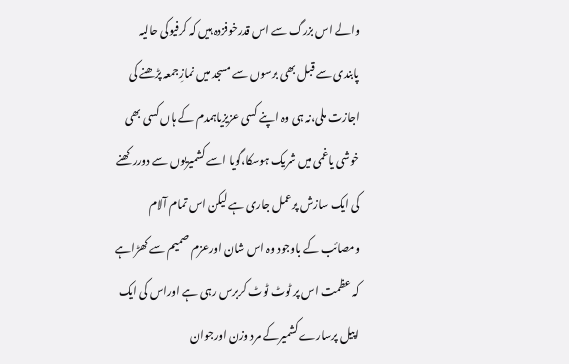والے اس بزرگ سے اس قدرخوفزدہ ہیں کہ کرفیوکی حالیہ پابندی سے قبل بھی برسوں سے مسجد میں نمازِجمعہ پڑھنے کی اجازت ملی،نہ ہی وہ اپنے کسی عزیزیاہمدم کے ہاں کسی بھی خوشی یاغمی میں شریک ہوسکا،گویا اسے کشمیریوں سے دوررکھنے کی ایک سازش پرعمل جاری ہے لیکن اس تمام آلام ومصائب کے باوجود وہ اس شان اورعزم صمیم سے کھڑاہے کہ عظمت اس پر ٹوٹ ٹوٹ کربرس رہی ہے اوراس کی ایک اپیل پرسارے کشمیرکے مرد وزن اورجوان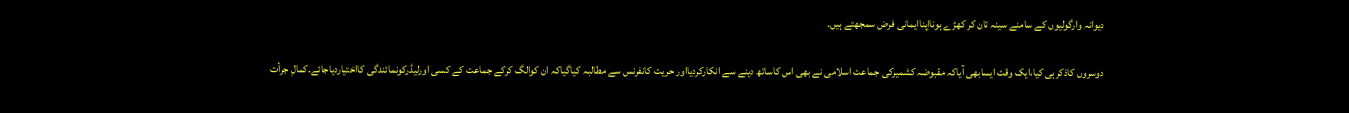دیوانہ وارگولیوں کے سامنے سینہ تان کر کھڑے ہونااپناایمانی فرض سمجھتے ہیں۔

دوسروں کاذکرہی کیا،ایک وقت ایسابھی آیاکہ مقبوضہ کشمیرکی جماعت اسلامی نے بھی اس کاساتھ دینے سے انکارکردیااور حریت کانفرنس سے مطالبہ کیاگیاکہ ان کوالگ کرکے جماعت کے کسی اورلیڈرکونمائندگی کااختیاردیاجائے۔کمالِ جرأت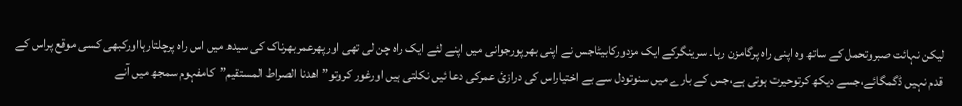لیکن نہائت صبروتحمل کے ساتھ وہ اپنی راہ پرگامزن رہا۔ سرینگرکے ایک مزدورکابیٹاجس نے اپنی بھرپورجوانی میں اپنے لئے ایک راہ چن لی تھی اورپھرعمربھرناک کی سیدھ میں اس راہ پرچلتارہااورکبھی کسی موقع پراس کے قدم نہیں ڈگمگائے،جسے دیکھ کرتوحیرت ہوتی ہے،جس کے بارے میں سنوتودل سے بے اختیاراس کی درازیٔ عمرکی دعا ئیں نکلتی ہیں اورغور کروتو”اھدنا الصراط المستقیم”کامفہوم سمجھ میں آنے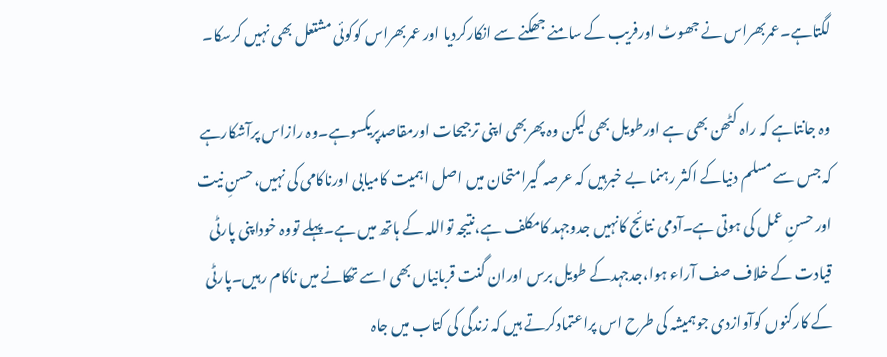لگتاہے۔عمربھراس نے جھوٹ اورفریب کے سامنے جھکنے سے انکارکردیا اور عمربھراس کوکوئی مشتعل بھی نہیں کرسکا۔

وہ جانتاہے کہ راہ کٹھن بھی ہے اورطویل بھی لیکن وہ پھربھی اپنی ترجیحات اورمقاصدپریکسوہے۔وہ رازاس پرآشکارہے کہ جس سے مسلم دنیاکے اکثر رہنما بے خبرہیں کہ عرصہ گیرامتحان میں اصل اہمیت کامیابی اورناکامی کی نہیں،حسنِ نیت اور حسنِ عمل کی ہوتی ہے۔آدمی نتائج کانہیں جدوجہد کامکلف ہے،نتیجہ تواللہ کے ہاتھ میں ہے۔پہلے تووہ خوداپنی پارٹی قیادت کے خلاف صف آراء ہوا،جدجہدکے طویل برس اوران گنت قربانیاں بھی اسے تھکانے میں ناکام رہیں۔پارٹی کے کارکنوں کوآوازدی جوہمیشہ کی طرح اس پراعتمادکرتے ہیں کہ زندگی کی کتاب میں جاہ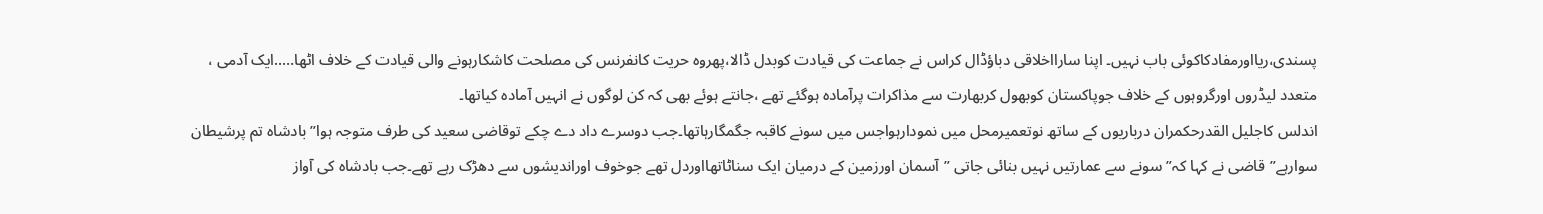پسندی،ریااورمفادکاکوئی باب نہیں۔ اپنا سارااخلاقی دباؤڈال کراس نے جماعت کی قیادت کوبدل ڈالا،پھروہ حریت کانفرنس کی مصلحت کاشکارہونے والی قیادت کے خلاف اٹھا…..ایک آدمی ، متعدد لیڈروں اورگروہوں کے خلاف جوپاکستان کوبھول کربھارت سے مذاکرات پرآمادہ ہوگئے تھے ،جانتے ہوئے بھی کہ کن لوگوں نے انہیں آمادہ کیاتھا۔
اندلس کاجلیل القدرحکمران درباریوں کے ساتھ نوتعمیرمحل میں نمودارہواجس میں سونے کاقبہ جگمگارہاتھا۔جب دوسرے داد دے چکے توقاضی سعید کی طرف متوجہ ہوا”بادشاہ تم پرشیطان سوارہے”قاضی نے کہا کہ”سونے سے عمارتیں نہیں بنائی جاتی ”آسمان اورزمین کے درمیان ایک سناٹاتھااوردل تھے جوخوف اوراندیشوں سے دھڑک رہے تھے۔جب بادشاہ کی آواز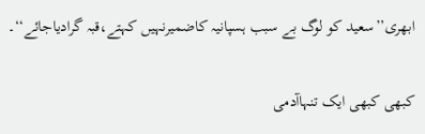ابھری’’سعید کو لوگ بے سبب ہسپانیہ کاضمیرنہیں کہتے،قبہ گرادیاجائے‘‘۔

کبھی کبھی ایک تنہاآدمی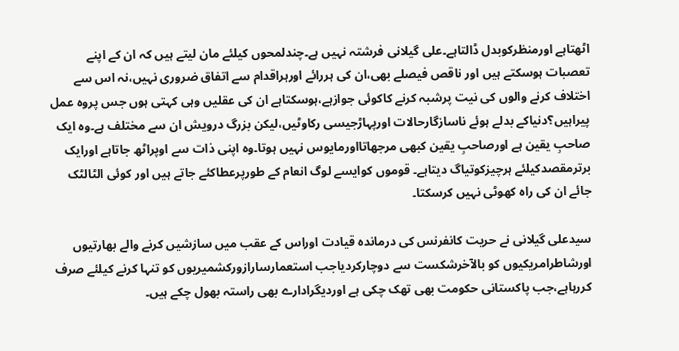اٹھتاہے اورمنظرکوبدل ڈالتاہے۔علی گیلانی فرشتہ نہیں ہے۔چندلمحوں کیلئے مان لیتے ہیں کہ ان کے اپنے تعصبات ہوسکتے ہیں اور ناقص فیصلے بھی،ان کی ہررائے اورہراقدام سے اتفاق ضروری نہیں،نہ اس سے اختلاف کرنے والوں کی نیت پرشبہ کرنے کاکوئی جوازہے،ہوسکتاہے ان کی عقلیں وہی کہتی ہوں جس پروہ عمل پیراہیں؟دنیاکے بدلے ہوئے ناسازگارحالات اورپہاڑجیسی رکاوٹیں،لیکن بزرگ درویش ان سے مختلف ہے۔وہ ایک صاحبِ یقین ہے اورصاحبِ یقین کبھی مرجھاتااورمایوس نہیں ہوتا۔وہ اپنی ذات سے اوپراٹھ جاتاہے اورایک برترمقصدکیلئے ہرچیزکوتیاگ دیتاہے۔ قوموں کوایسے لوگ انعام کے طورپرعطاکئے جاتے ہیں اور کوئی الٹالٹک جائے ان کی راہ کھوٹی نہیں کرسکتا۔

سیدعلی گیلانی نے حریت کانفرنس کی درماندہ قیادت اوراس کے عقب میں سازشیں کرنے والے بھارتیوں اورشاطرامریکیوں کو بالآخرشکست سے دوچارکردیاجب استعمارسارازورکشمیریوں کو تنہا کرنے کیلئے صرف کررہاہے،جب پاکستانی حکومت بھی تھک چکی ہے اوردیگرادارے بھی راستہ بھول چکے ہیں۔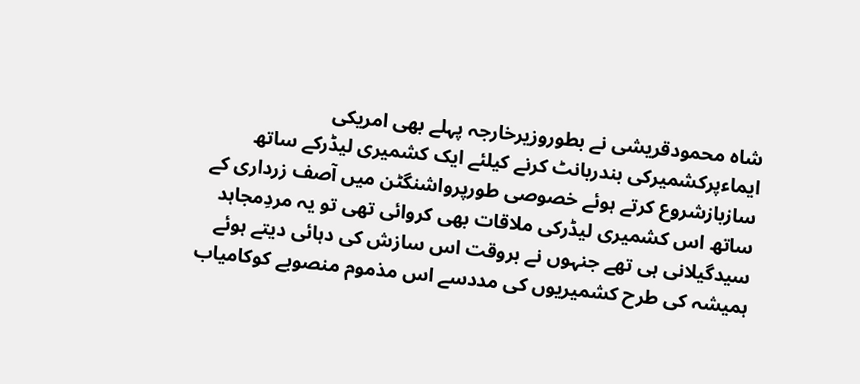شاہ محمودقریشی نے بطوروزیرخارجہ پہلے بھی امریکی ایماءپرکشمیرکی بندربانٹ کرنے کیلئے ایک کشمیری لیڈرکے ساتھ سازبازشروع کرتے ہوئے خصوصی طورپرواشنگٹن میں آصف زرداری کے ساتھ اس کشمیری لیڈرکی ملاقات بھی کروائی تھی تو یہ مردِمجاہد سیدگیلانی ہی تھے جنہوں نے بروقت اس سازش کی دہائی دیتے ہوئے ہمیشہ کی طرح کشمیریوں کی مددسے اس مذموم منصوبے کوکامیاب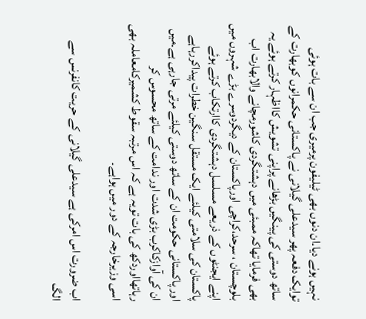نہیں ہونے دیا۔ان دنوں بھی ٹیلیفون پرمیری جب ان سے بات ہوئی توایک دفعہ پھر سیدعلی گیلانی نے پاکستانی حکمرانوں کوبھارت کے ساتھ دوستی کی پینگیں بڑھانے پراپنی تشویش کااظہار کرتے ہوئے یہ بھی فرمایا تھاکہ ممبئی میں دہشتگردی کاشورمچانے والابھارت اب بلوچستان ، سرحد،کراچی اورپاکستان کے دیگردوسرے بڑے شہروں میں اپنے ایجنٹوں کے ذریعے مسلسل دہشتگردی کاارتکاب کرتے ہوئے پاکستان کی سلامتی کیلئے ایک مستقل سنگین خطرات پیداکررہاہے اور پاکستانی حکومت ان کے ساتھ دوستی کیلئے مرتی جارہی ہے۔میں ان کی آوازکاکرب بڑی شدت اور ندامت کے ساتھ محسوس کر رہاتھااوردکھ کی بات تویہ ہے کہ اس مرتبہ سقوط کشمیرکامعاملہ بھی اسی وزیرخارجہ کے دور میں ہواہے۔

اب ضرورت اس امرکی ہے سیدعلی گیلانی کے حریت کانفرنس سے الگ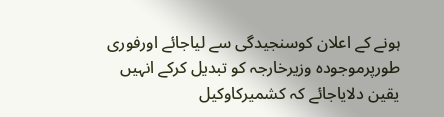ہونے کے اعلان کوسنجیدگی سے لیاجائے اورفوری طورپرموجودہ وزیرخارجہ کو تبدیل کرکے انہیں یقین دلایاجائے کہ کشمیرکاوکیل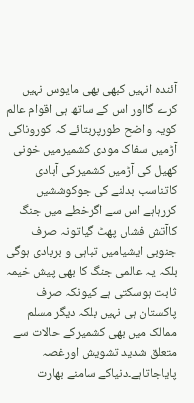آئندہ انہیں کبھی بھی مایوس نہیں کرے گااور اس کے ساتھ ہی اقوام عالم کویہ واضح طورپربتائے کہ کوروناکی آڑمیں سفاک مودی کشمیرمیں خونی کھیل کی آڑمیں کشمیرکی آبادی کاتناسب بدلنے کی جوکوششیں کررہاہے اس سے اگرخطے میں جنگ کاآتش فشاں پھٹ گیاتونہ صرف جنوبی ایشیامیں تباہی و بربادی ہوگی بلکہ یہ عالمی جنگ کا بھی پیش خیمہ ثابت ہوسکتی ہے کیونکہ صرف پاکستان ہی نہیں بلکہ دیگر مسلم ممالک میں بھی کشمیرکے حالات سے متعلق شدید تشویش اورغصہ پایاجاتاہے۔دنیاکے سامنے بھارت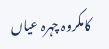کامکروہ چہرہ عیاں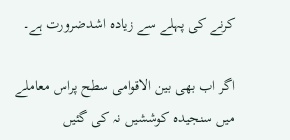کرنے کی پہلے سے زیادہ اشدضرورت ہے۔

اگر اب بھی بین الاقوامی سطح پراس معاملے میں سنجیدہ کوششیں نہ کی گئیں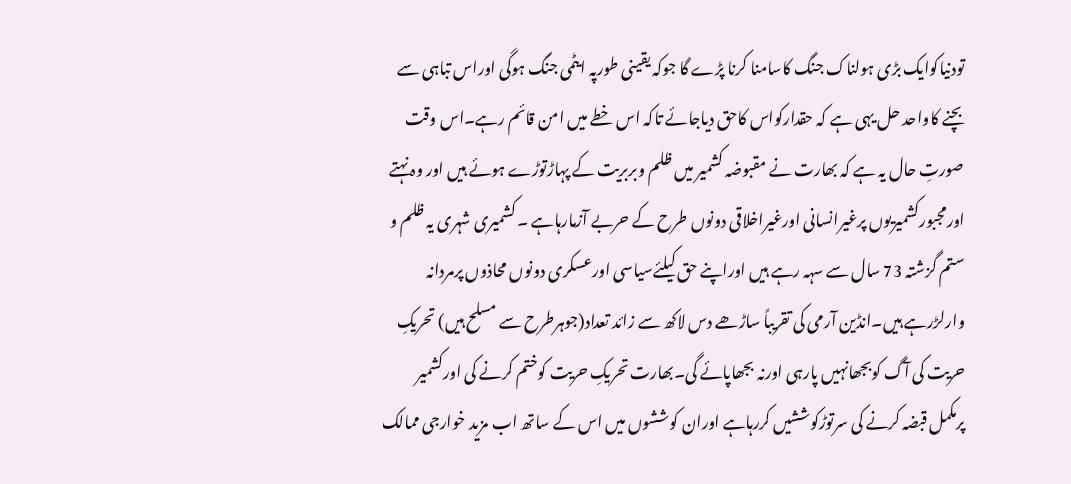تودنیاکوایک بڑی ہولناک جنگ کاسامنا کرنا پڑے گا جوکہ یقینی طورپہ ایٹمی جنگ ہوگی اوراس تباہی سے بچنے کاواحد حل یہی ہے کہ حقدارکواس کاحق دیاجائے تاکہ اس خطے میں امن قائم رہے۔اس وقت صورتِ حال یہ ہے کہ بھارت نے مقبوضہ کشمیر میں ظلم وبربریت کے پہاڑتوڑے ہوئے ہیں اور وہ نہتے اورمجبورکشمیریوں پرغیرانسانی اورغیراخلاقی دونوں طرح کے حربے آزمارہاہے ۔ کشمیری شہری یہ ظلم و ستم گزشتہ 73 سال سے سہہ رہے ہیں اوراپنے حق کیلئےسیاسی اورعسکری دونوں محاذوں پرمردانہ وارلڑرہے ہیں۔انڈین آرمی کی تقریباً ساڑھے دس لاکھ سے زائد تعداد(جوہرطرح سے مسلح ہیں) تحریکِ حریت کی آگ کوبجھانہیں پارہی اورنہ بجھاپائے گی۔بھارت تحریکِ حریت کوختم کرنے کی اورکشمیر پرمکمل قبضہ کرنے کی سرتوڑکوششیں کررہاہے اوران کوششوں میں اس کے ساتھ اب مزید خوارجی ممالک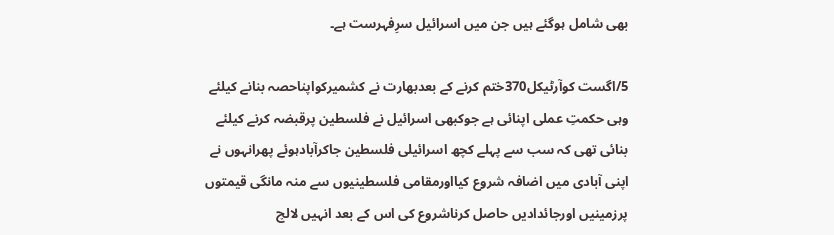بھی شامل ہوگئے ہیں جن میں اسرائیل سرِفہرست ہے۔

5/اگست کوآرٹیکل370ختم کرنے کے بعدبھارت نے کشمیرکواپناحصہ بنانے کیلئے وہی حکمتِ عملی اپنائی ہے جوکبھی اسرائیل نے فلسطین پرقبضہ کرنے کیلئے بنائی تھی کہ سب سے پہلے کچھ اسرائیلی فلسطین جاکرآبادہوئے پھرانہوں نے اپنی آبادی میں اضافہ شروع کیااورمقامی فلسطینیوں سے منہ مانگی قیمتوں پرزمینیں اورجائدادیں حاصل کرناشروع کی اس کے بعد انہیں لالچ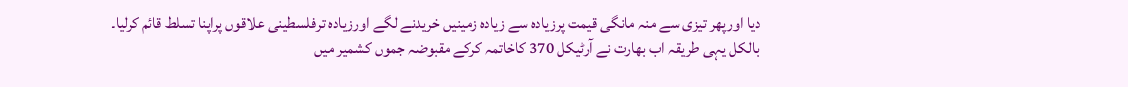دیا اورپھر تیزی سے منہ مانگی قیمت پرزیادہ سے زیادہ زمینیں خریدنے لگے اورزیادہ ترفلسطینی علاقوں پراپنا تسلط قائم کرلیا۔ بالکل یہی طریقہ اب بھارت نے آرٹیکل 370 کاخاتمہ کرکے مقبوضہ جموں کشمیر میں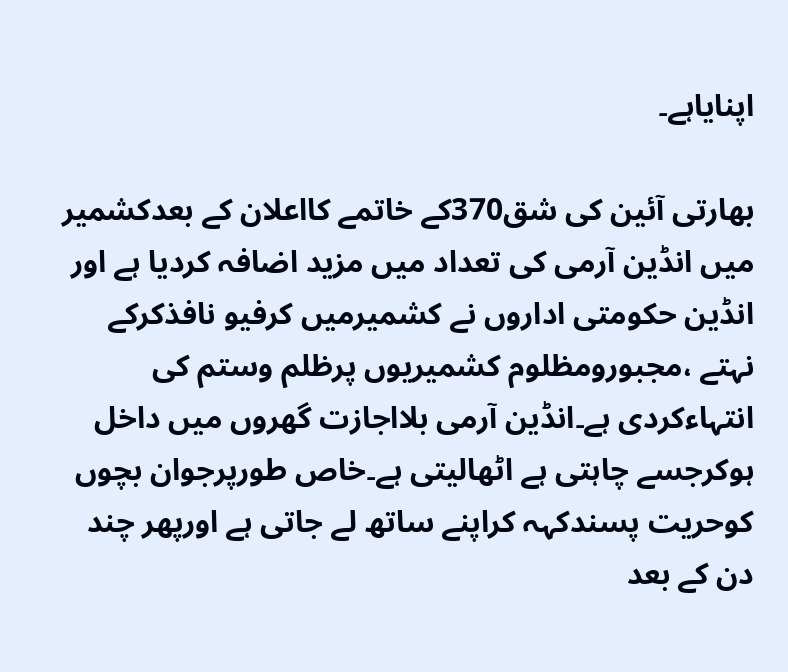اپنایاہے۔

بھارتی آئین کی شق370کے خاتمے کااعلان کے بعدکشمیر میں انڈین آرمی کی تعداد میں مزید اضافہ کردیا ہے اور انڈین حکومتی اداروں نے کشمیرمیں کرفیو نافذکرکے نہتے ،مجبورومظلوم کشمیریوں پرظلم وستم کی انتہاءکردی ہے۔انڈین آرمی بلااجازت گھروں میں داخل ہوکرجسے چاہتی ہے اٹھالیتی ہے۔خاص طورپرجوان بچوں کوحریت پسندکہہ کراپنے ساتھ لے جاتی ہے اورپھر چند دن کے بعد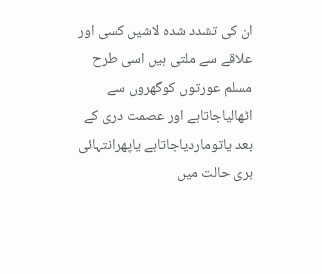ان کی تشدد شدہ لاشیں کسی اور علاقے سے ملتی ہیں اسی طرح مسلم عورتوں کوگھروں سے اٹھالیاجاتاہے اور عصمت دری کے بعد یاتوماردیاجاتاہے یاپھرانتہائی بری حالت میں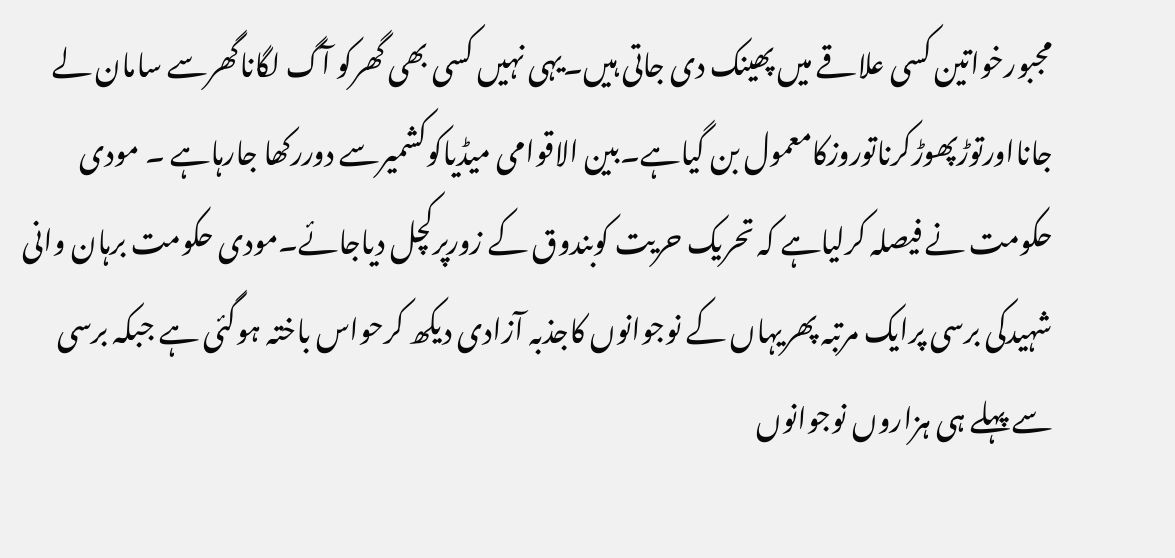مجبورخواتین کسی علاقے میں پھینک دی جاتی ہیں۔یہی نہیں کسی بھی گھرکو آگ لگاناگھرسے سامان لے جانااورتوڑپھوڑکرناتوروزکامعمول بن گیاہے۔بین الاقوامی میڈیاکوکشمیرسے دوررکھا جارہاہے ۔ مودی حکومت نے فیصلہ کرلیاہے کہ تحریک حریت کوبندوق کے زورپرکچل دیاجائے۔مودی حکومت برہان وانی شہیدکی برسی پرایک مرتبہ پھریہاں کے نوجوانوں کاجذبہ آزادی دیکھ کرحواس باختہ ہوگئی ہے جبکہ برسی سے پہلے ہی ہزاروں نوجوانوں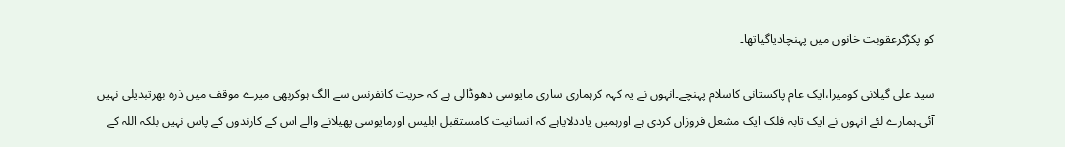کو پکڑکرعقوبت خانوں میں پہنچادیاگیاتھا۔

سید علی گیلانی کومیرا،ایک عام پاکستانی کاسلام پہنچے۔انہوں نے یہ کہہ کرہماری ساری مایوسی دھوڈالی ہے کہ حریت کانفرنس سے الگ ہوکربھی میرے موقف میں ذرہ بھرتبدیلی نہیں آئی۔ہمارے لئے انہوں نے ایک تابہ فلک ایک مشعل فروزاں کردی ہے اورہمیں یاددلایاہے کہ انسانیت کامستقبل ابلیس اورمایوسی پھیلانے والے اس کے کارندوں کے پاس نہیں بلکہ اللہ کے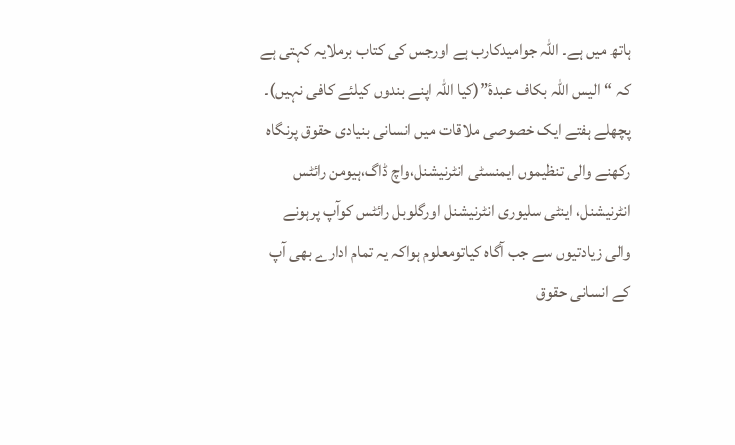ہاتھ میں ہے۔ اللہ جوامیدکارب ہے اورجس کی کتاب برملایہ کہتی ہے کہ “الیس اللہ بکاف عبدۂ”(کیا اللہ اپنے بندوں کیلئے کافی نہیں)۔ پچھلے ہفتے ایک خصوصی ملاقات میں انسانی بنیادی حقوق پرنگاہ رکھنے والی تنظیموں ایمنسٹی انٹرنیشنل،واچ ڈاگ،ہیومن رائٹس انٹرنیشنل، اینٹی سلیوری انٹرنیشنل اورگلوبل رائٹس کوآپ پرہونے والی زیادتیوں سے جب آگاہ کیاتومعلوم ہواکہ یہ تمام ادارے بھی آپ کے انسانی حقوق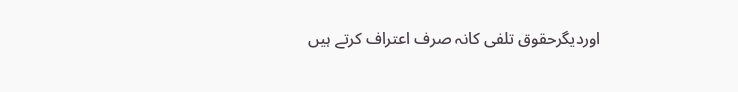اوردیگرحقوق تلفی کانہ صرف اعتراف کرتے ہیں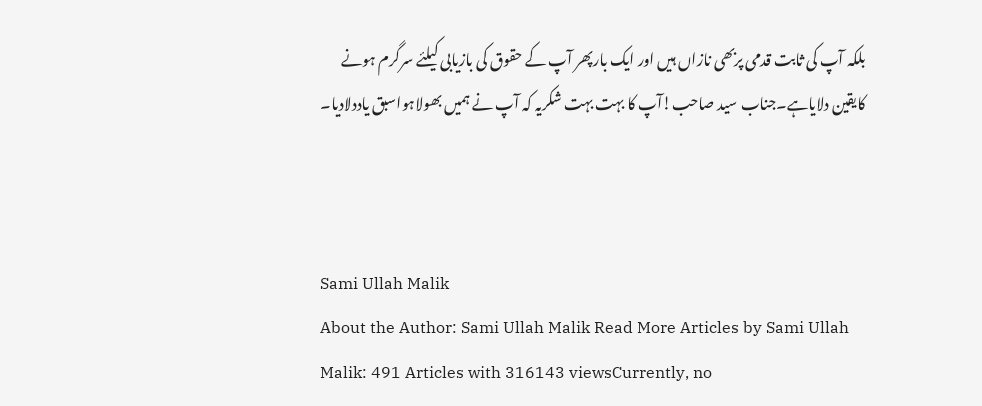بلکہ آپ کی ثابت قدمی پربھی نازاں ہیں اور ایک بارپھر آپ کے حقوق کی بازیابی کیلئے سرگرم ہونے کایقین دلایاہے۔جناب سید صاحب!آپ کا بہت بہت شکریہ کہ آپ نے ہمیں بھولاہواسبق یاددلادیا۔



Sami Ullah Malik
About the Author: Sami Ullah Malik Read More Articles by Sami Ullah Malik: 491 Articles with 316143 viewsCurrently, no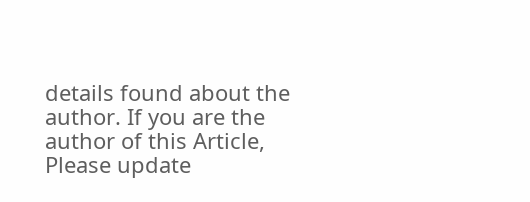details found about the author. If you are the author of this Article, Please update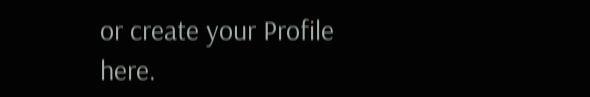or create your Profile here.